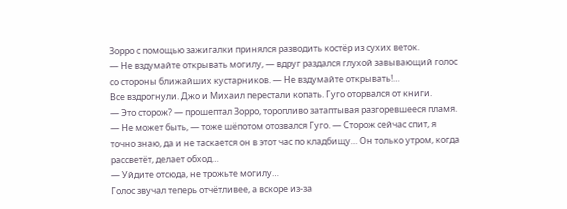Зорро с помощью зажигалки принялся разводить костёр из сухих веток.
— Не вздумайте открывать могилу, — вдруг раздался глухой завывающий голос со стороны ближайших кустарников. — Не вздумайте открывать!…
Все вздрогнули. Джо и Михаил перестали копать. Гуго оторвался от книги.
— Это сторож? — прошептал Зорро, торопливо затаптывая разгоревшееся пламя.
— Не может быть, — тоже шёпотом отозвался Гуго. — Сторож сейчас спит, я точно знаю, да и не таскается он в этот час по кладбищу… Он только утром, когда рассветёт, делает обход…
— Уйдите отсюда, не трожьте могилу…
Голос звучал теперь отчётливее, а вскоре из-за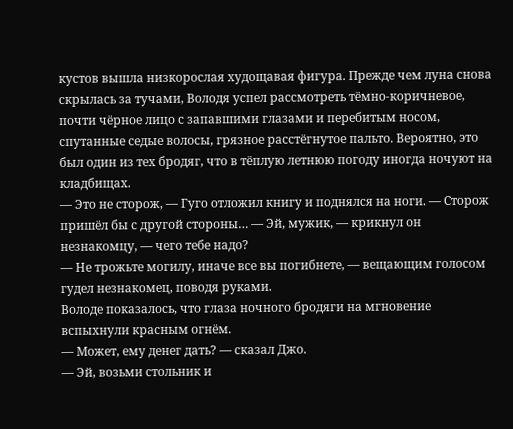кустов вышла низкорослая худощавая фигура. Прежде чем луна снова скрылась за тучами, Володя успел рассмотреть тёмно-коричневое, почти чёрное лицо с запавшими глазами и перебитым носом, спутанные седые волосы, грязное расстёгнутое пальто. Вероятно, это был один из тех бродяг, что в тёплую летнюю погоду иногда ночуют на кладбищах.
— Это не сторож, — Гуго отложил книгу и поднялся на ноги. — Сторож пришёл бы с другой стороны… — Эй, мужик, — крикнул он незнакомцу, — чего тебе надо?
— Не трожьте могилу, иначе все вы погибнете, — вещающим голосом гудел незнакомец, поводя руками.
Володе показалось, что глаза ночного бродяги на мгновение вспыхнули красным огнём.
— Может, ему денег дать? — сказал Джо.
— Эй, возьми стольник и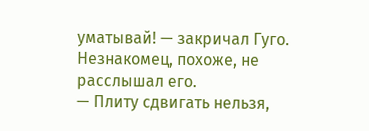уматывай! — закричал Гуго.
Незнакомец, похоже, не расслышал его.
— Плиту сдвигать нельзя,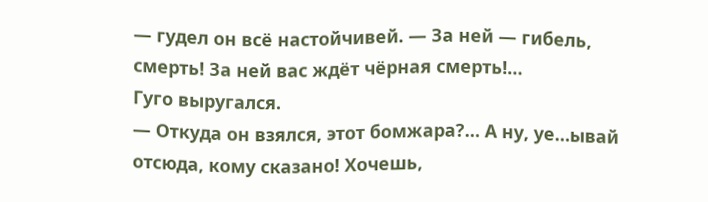— гудел он всё настойчивей. — За ней — гибель, смерть! За ней вас ждёт чёрная смерть!…
Гуго выругался.
— Откуда он взялся, этот бомжара?… А ну, уе…ывай отсюда, кому сказано! Хочешь,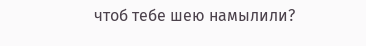чтоб тебе шею намылили?